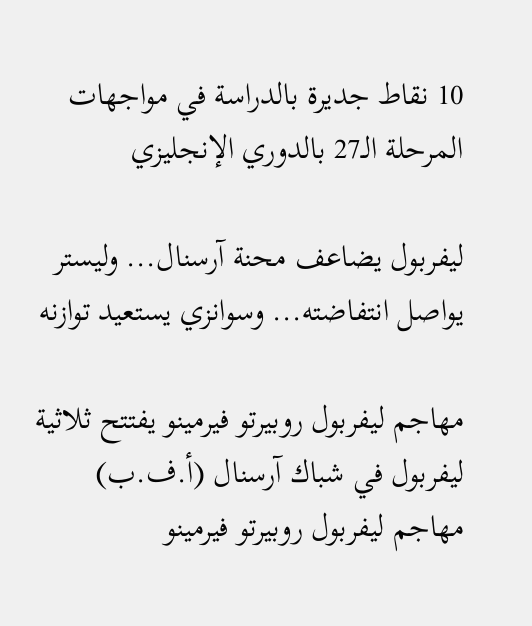10 نقاط جديرة بالدراسة في مواجهات المرحلة الـ27 بالدوري الإنجليزي

ليفربول يضاعف محنة آرسنال... وليستر يواصل انتفاضته... وسوانزي يستعيد توازنه

مهاجم ليفربول روبيرتو فيرمينو يفتتح ثلاثية ليفربول في شباك آرسنال (أ.ف.ب)
مهاجم ليفربول روبيرتو فيرمينو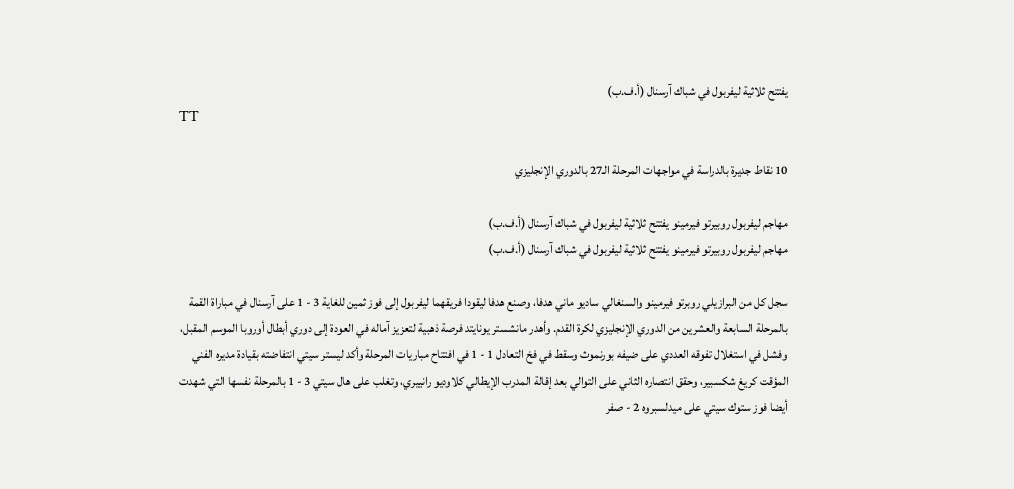يفتتح ثلاثية ليفربول في شباك آرسنال (أ.ف.ب)
TT

10 نقاط جديرة بالدراسة في مواجهات المرحلة الـ27 بالدوري الإنجليزي

مهاجم ليفربول روبيرتو فيرمينو يفتتح ثلاثية ليفربول في شباك آرسنال (أ.ف.ب)
مهاجم ليفربول روبيرتو فيرمينو يفتتح ثلاثية ليفربول في شباك آرسنال (أ.ف.ب)

سجل كل من البرازيلي روبرتو فيرمينو والسنغالي ساديو ماني هدفا، وصنع هدفا ليقودا فريقهما ليفربول إلى فوز ثمين للغاية 3 - 1 على آرسنال في مباراة القمة بالمرحلة السابعة والعشرين من الدوري الإنجليزي لكرة القدم. وأهدر مانشستر يونايتد فرصة ذهبية لتعزيز آماله في العودة إلى دوري أبطال أوروبا الموسم المقبل، وفشل في استغلال تفوقه العددي على ضيفه بورنموث وسقط في فخ التعادل 1 - 1 في افتتاح مباريات المرحلة وأكد ليستر سيتي انتفاضته بقيادة مديره الفني المؤقت كريغ شكسبير، وحقق انتصاره الثاني على التوالي بعد إقالة المدرب الإيطالي كلاوديو رانييري، وتغلب على هال سيتي 3 - 1 بالمرحلة نفسها التي شهدت أيضا فوز ستوك سيتي على ميدلسبروه 2 - صفر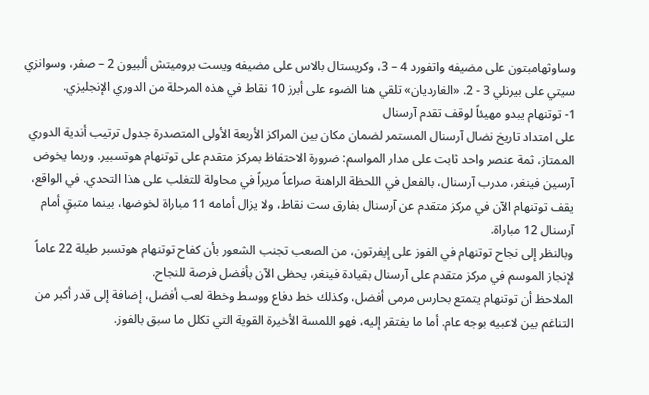وساوثهامبتون على مضيفه واتفورد 4 – 3، وكريستال بالاس على مضيفه ويست بروميتش ألبيون 2 – صفر، وسوانزي سيتي على بيرنلي 3 - 2. «الغارديان» تلقي هنا الضوء على أبرز 10 نقاط في هذه المرحلة من الدوري الإنجليزي.
1- توتنهام يبدو مهيئاً لوقف تقدم آرسنال
على امتداد تاريخ نضال آرسنال المستمر لضمان مكان بين المراكز الأربعة الأولى المتصدرة جدول ترتيب أندية الدوري الممتاز، ثمة عنصر واحد ثابت على مدار المواسم: ضرورة الاحتفاظ بمركز متقدم على توتنهام هوتسبير. وربما يخوض آرسين فينغر، مدرب آرسنال، بالفعل في اللحظة الراهنة صراعاً مريراً في محاولة للتغلب على هذا التحدي. في الواقع، يقف توتنهام الآن في مركز متقدم عن آرسنال بفارق ست نقاط، ولا يزال أمامه 11 مباراة لخوضها، بينما متبقٍ أمام آرسنال 12 مباراة.
وبالنظر إلى نجاح توتنهام في الفوز على إيفرتون، من الصعب تجنب الشعور بأن كفاح توتنهام هوتسبر طيلة 22 عاماً لإنجاز الموسم في مركز متقدم على آرسنال بقيادة فينغر، يحظى الآن بأفضل فرصة للنجاح.
الملاحظ أن توتنهام يتمتع بحارس مرمى أفضل، وكذلك خط دفاع ووسط وخطة لعب أفضل، إضافة إلى قدر أكبر من التناغم بين لاعبيه بوجه عام. أما ما يفتقر إليه، فهو اللمسة الأخيرة القوية التي تكلل ما سبق بالفوز.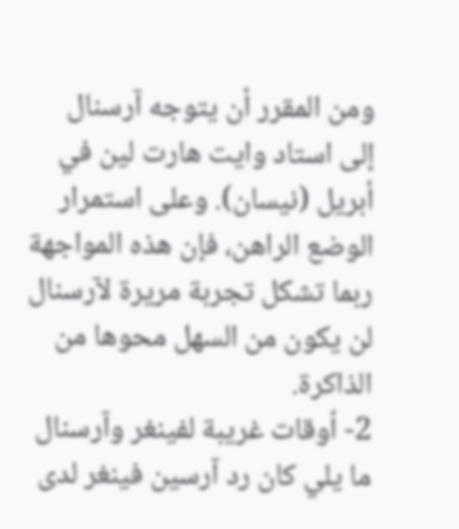ومن المقرر أن يتوجه آرسنال إلى استاد وايت هارت لين في أبريل (نيسان). وعلى استمرار الوضع الراهن، فإن هذه المواجهة ربما تشكل تجربة مريرة لآرسنال لن يكون من السهل محوها من الذاكرة.
2- أوقات غريبة لفينغر وآرسنال
ما يلي كان رد آرسين فينغر لدى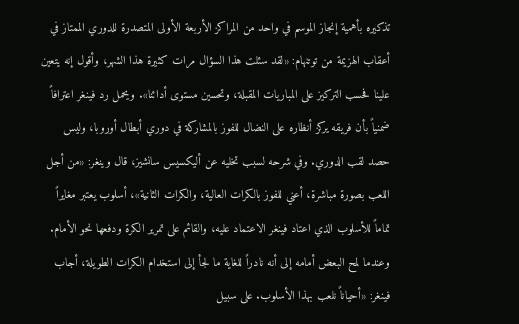تذكيره بأهمية إنجاز الموسم في واحد من المراكز الأربعة الأولى المتصدرة للدوري الممتاز في أعقاب الهزيمة من توتنهام: «لقد سئلت هذا السؤال مرات كثيرة هذا الشهر، وأقول إنه يتعين علينا فحسب التركيز على المباريات المقبلة، وتحسين مستوى أدائنا». ويحمل رد فينغر اعترافاً ضمنياً بأن فريقه يركز أنظاره على النضال للفوز بالمشاركة في دوري أبطال أوروبا، وليس حصد لقب الدوري. وفي شرحه لسبب تخليه عن أليكسيس سانشيز، قال وينغر: «من أجل اللعب بصورة مباشرة، أعني للفوز بالكرات العالية، والكرات الثانية»، أسلوب يعتبر مغايراً تماماً للأسلوب الذي اعتاد فينغر الاعتماد عليه، والقائم على تمرير الكرة ودفعها نحو الأمام. وعندما لمح البعض أمامه إلى أنه نادراً للغاية ما لجأ إلى استخدام الكرات الطويلة، أجاب فينغر: «أحياناً نلعب بهذا الأسلوب. على سبيل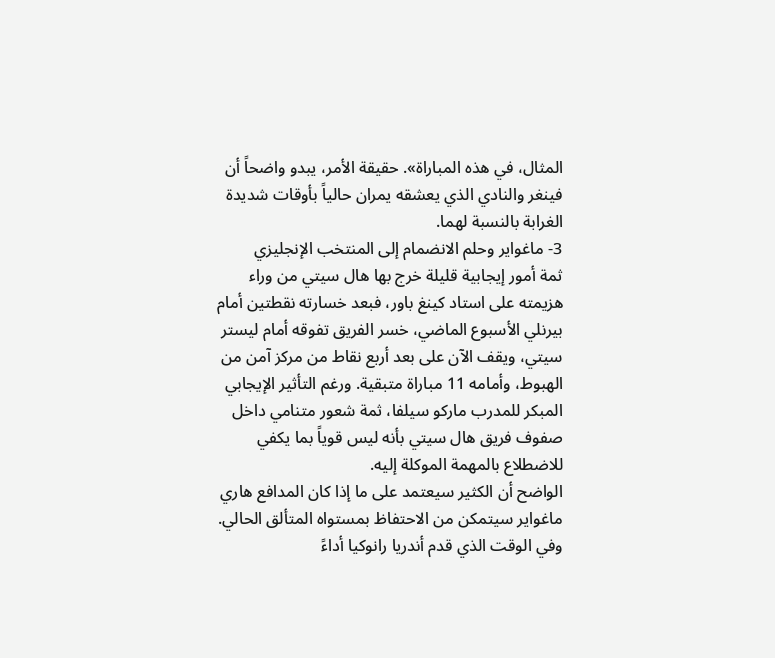المثال، في هذه المباراة». حقيقة الأمر، يبدو واضحاً أن فينغر والنادي الذي يعشقه يمران حالياً بأوقات شديدة الغرابة بالنسبة لهما.
3- ماغواير وحلم الانضمام إلى المنتخب الإنجليزي
ثمة أمور إيجابية قليلة خرج بها هال سيتي من وراء هزيمته على استاد كينغ باور، فبعد خسارته نقطتين أمام بيرنلي الأسبوع الماضي، خسر الفريق تفوقه أمام ليستر سيتي، ويقف الآن على بعد أربع نقاط من مركز آمن من الهبوط، وأمامه 11 مباراة متبقية. ورغم التأثير الإيجابي المبكر للمدرب ماركو سيلفا، ثمة شعور متنامي داخل صفوف فريق هال سيتي بأنه ليس قوياً بما يكفي للاضطلاع بالمهمة الموكلة إليه.
الواضح أن الكثير سيعتمد على ما إذا كان المدافع هاري ماغواير سيتمكن من الاحتفاظ بمستواه المتألق الحالي. وفي الوقت الذي قدم أندريا رانوكيا أداءً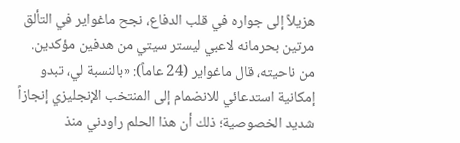هزيلاً إلى جواره في قلب الدفاع، نجح ماغواير في التألق مرتين بحرمانه لاعبي ليستر سيتي من هدفين مؤكدين. من ناحيته، قال ماغواير (24 عاماً): «بالنسبة لي، تبدو إمكانية استدعائي للانضمام إلى المنتخب الإنجليزي إنجازاً شديد الخصوصية؛ ذلك أن هذا الحلم راودني منذ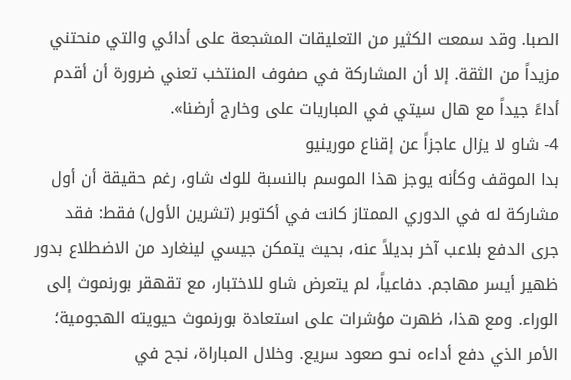الصبا. وقد سمعت الكثير من التعليقات المشجعة على أدائي والتي منحتني مزيداً من الثقة. إلا أن المشاركة في صفوف المنتخب تعني ضرورة أن أقدم أداءً جيداً مع هال سيتي في المباريات على وخارج أرضنا».
4- شاو لا يزال عاجزاً عن إقناع مورينيو
بدا الموقف وكأنه يوجز هذا الموسم بالنسبة للوك شاو، رغم حقيقة أن أول مشاركة له في الدوري الممتاز كانت في أكتوبر (تشرين الأول) فقط: فقد جرى الدفع بلاعب آخر بديلاً عنه، بحيث يتمكن جيسي لينغارد من الاضطلاع بدور ظهير أيسر مهاجم. دفاعياً، لم يتعرض شاو للاختبار، مع تقهقر بورنموث إلى الوراء. ومع هذا، ظهرت مؤشرات على استعادة بورنموث حيويته الهجومية؛ الأمر الذي دفع أداءه نحو صعود سريع. وخلال المباراة، نجح في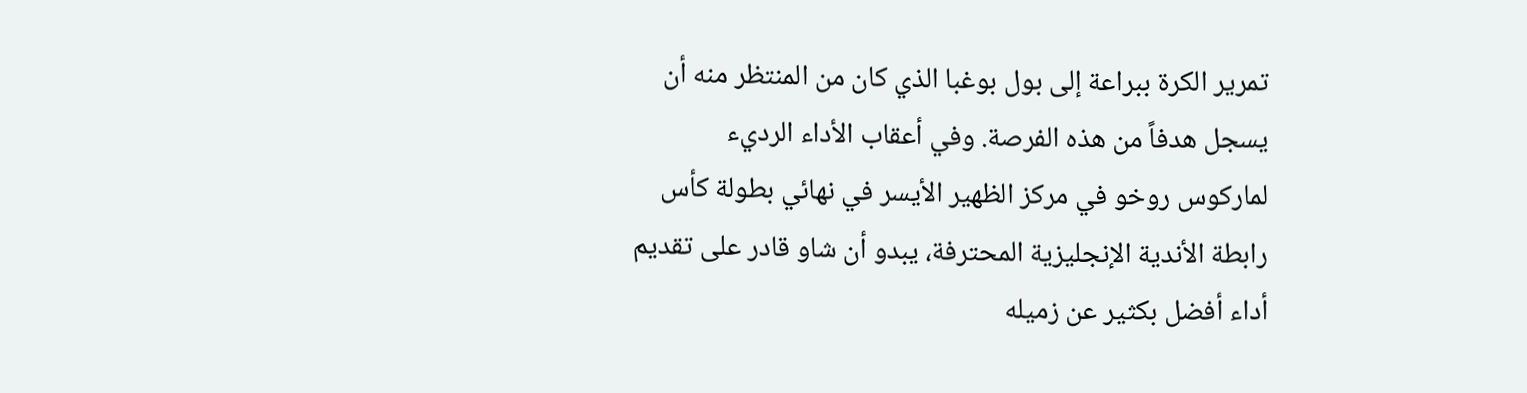تمرير الكرة ببراعة إلى بول بوغبا الذي كان من المنتظر منه أن يسجل هدفاً من هذه الفرصة. وفي أعقاب الأداء الرديء لماركوس روخو في مركز الظهير الأيسر في نهائي بطولة كأس رابطة الأندية الإنجليزية المحترفة، يبدو أن شاو قادر على تقديم أداء أفضل بكثير عن زميله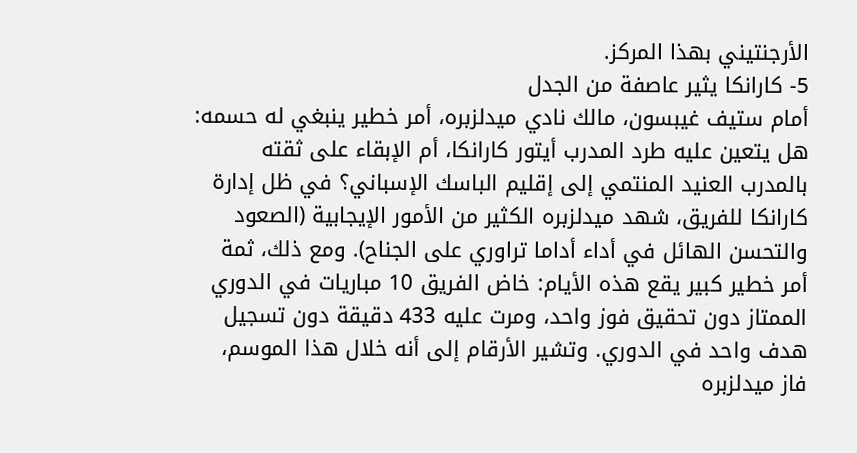الأرجنتيني بهذا المركز.
5- كارانكا يثير عاصفة من الجدل
أمام ستيف غيبسون، مالك نادي ميدلزبره، أمر خطير ينبغي له حسمه: هل يتعين عليه طرد المدرب أيتور كارانكا، أم الإبقاء على ثقته بالمدرب العنيد المنتمي إلى إقليم الباسك الإسباني؟ في ظل إدارة كارانكا للفريق، شهد ميدلزبره الكثير من الأمور الإيجابية (الصعود والتحسن الهائل في أداء أداما تراوري على الجناح). ومع ذلك، ثمة أمر خطير كبير يقع هذه الأيام: خاض الفريق 10 مباريات في الدوري الممتاز دون تحقيق فوز واحد، ومرت عليه 433 دقيقة دون تسجيل هدف واحد في الدوري. وتشير الأرقام إلى أنه خلال هذا الموسم، فاز ميدلزبره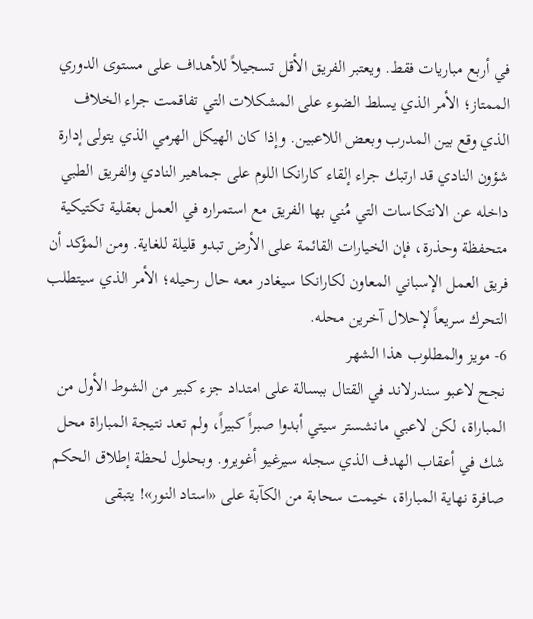في أربع مباريات فقط. ويعتبر الفريق الأقل تسجيلاً للأهداف على مستوى الدوري الممتاز؛ الأمر الذي يسلط الضوء على المشكلات التي تفاقمت جراء الخلاف الذي وقع بين المدرب وبعض اللاعبين. وإذا كان الهيكل الهرمي الذي يتولى إدارة شؤون النادي قد ارتبك جراء إلقاء كارانكا اللوم على جماهير النادي والفريق الطبي داخله عن الانتكاسات التي مُني بها الفريق مع استمراره في العمل بعقلية تكتيكية متحفظة وحذرة، فإن الخيارات القائمة على الأرض تبدو قليلة للغاية. ومن المؤكد أن فريق العمل الإسباني المعاون لكارانكا سيغادر معه حال رحيله؛ الأمر الذي سيتطلب التحرك سريعاً لإحلال آخرين محله.
6- مويز والمطلوب هذا الشهر
نجح لاعبو سندرلاند في القتال ببسالة على امتداد جزء كبير من الشوط الأول من المباراة، لكن لاعبي مانشستر سيتي أبدوا صبراً كبيراً، ولم تعد نتيجة المباراة محل شك في أعقاب الهدف الذي سجله سيرغيو أغويرو. وبحلول لحظة إطلاق الحكم صافرة نهاية المباراة، خيمت سحابة من الكآبة على «استاد النور»! يتبقى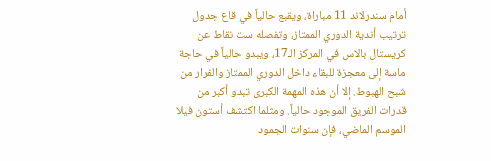أمام سندرلاند 11 مباراة، ويقبع حالياً في قاع جدول ترتيب أندية الدوري الممتاز، وتفصله ست نقاط عن كريستال بالاس في المركز الـ17، ويبدو حالياً في حاجة ماسة إلى معجزة للبقاء داخل الدوري الممتاز والفرار من شبح الهبوط. إلا أن هذه المهمة الكبرى تبدو أكبر من قدرات الفريق الموجود حالياً. ومثلما اكتشف أستون فيلا الموسم الماضي، فإن سنوات الجمود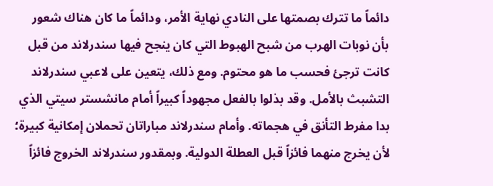دائماً ما تترك بصمتها على النادي نهاية الأمر، ودائماً ما كان هناك شعور بأن نوبات الهرب من شبح الهبوط التي كان ينجح فيها سندرلاند من قبل كانت ترجئ فحسب ما هو محتوم. ومع ذلك، يتعين على لاعبي سندرلاند التشبث بالأمل. وقد بذلوا بالفعل مجهوداً كبيراً أمام مانشستر سيتي الذي بدا مفرط التأنق في هجماته. وأمام سندرلاند مباراتان تحملان إمكانية كبيرة؛ لأن يخرج منهما فائزاً قبل العطلة الدولية. وبمقدور سندرلاند الخروج فائزاً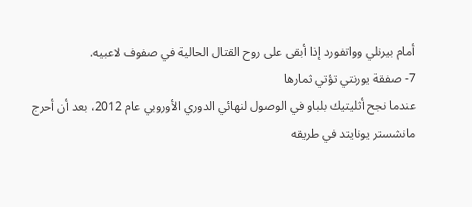أمام بيرنلي وواتفورد إذا أبقى على روح القتال الحالية في صفوف لاعبيه.
7- صفقة يورنتي تؤتي ثمارها
عندما نجح أثليتيك بلباو في الوصول لنهائي الدوري الأوروبي عام 2012، بعد أن أحرج مانشستر يونايتد في طريقه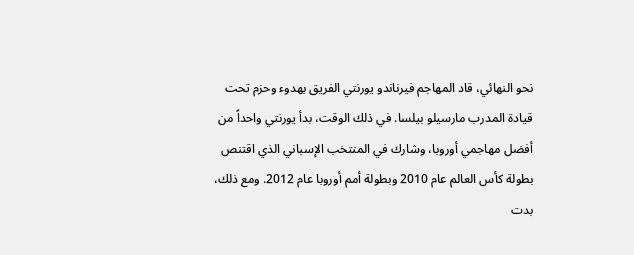نحو النهائي، قاد المهاجم فيرناندو يورنتي الفريق بهدوء وحزم تحت قيادة المدرب مارسيلو بيلسا. في ذلك الوقت، بدأ يورنتي واحداً من أفضل مهاجمي أوروبا، وشارك في المنتخب الإسباني الذي اقتنص بطولة كأس العالم عام 2010 وبطولة أمم أوروبا عام 2012. ومع ذلك، بدت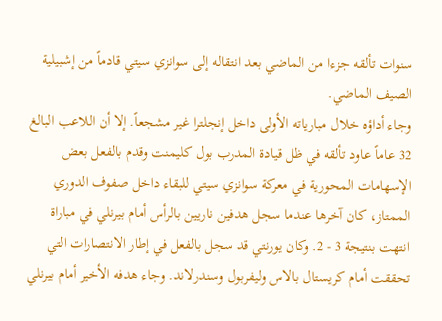سنوات تألقه جزءا من الماضي بعد انتقاله إلى سوانزي سيتي قادماً من إشبيلية الصيف الماضي.
وجاء أداؤه خلال مبارياته الأولى داخل إنجلترا غير مشجعاً. إلا أن اللاعب البالغ 32 عاماً عاود تألقه في ظل قيادة المدرب بول كليمنت وقدم بالفعل بعض الإسهامات المحورية في معركة سوانزي سيتي للبقاء داخل صفوف الدوري الممتاز، كان آخرها عندما سجل هدفين ناريين بالرأس أمام بيرنلي في مباراة انتهت بنتيجة 3 - 2. وكان يورنتي قد سجل بالفعل في إطار الانتصارات التي تحققت أمام كريستال بالاس وليفربول وسندرلاند. وجاء هدفه الأخير أمام بيرنلي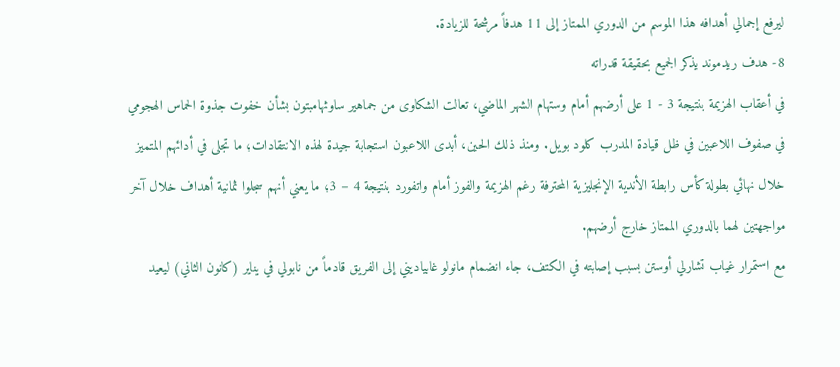ليرفع إجمالي أهدافه هذا الموسم من الدوري الممتاز إلى 11 هدفاً مرشحة للزيادة.
8- هدف ريدموند يذكر الجميع بحقيقة قدراته
في أعقاب الهزيمة بنتيجة 3 - 1 على أرضهم أمام وستهام الشهر الماضي، تعالت الشكاوى من جماهير ساوثهامبتون بشأن خفوت جذوة الحماس الهجومي في صفوف اللاعبين في ظل قيادة المدرب كلود بويل. ومنذ ذلك الحين، أبدى اللاعبون استجابة جيدة لهذه الانتقادات؛ ما تجلى في أدائهم المتميز خلال نهائي بطولة كأس رابطة الأندية الإنجليزية المحترفة رغم الهزيمة والفوز أمام واتفورد بنتيجة 4 – 3؛ ما يعني أنهم سجلوا ثمانية أهداف خلال آخر مواجهتين لهما بالدوري الممتاز خارج أرضهم.
مع استمرار غياب تشارلي أوستن بسبب إصابته في الكتف، جاء انضمام مانولو غابياديني إلى الفريق قادماً من نابولي في يناير (كانون الثاني) ليعيد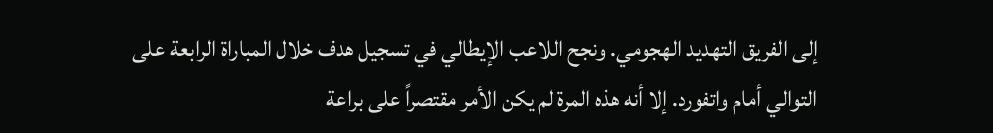إلى الفريق التهديد الهجومي. ونجح اللاعب الإيطالي في تسجيل هدف خلال المباراة الرابعة على التوالي أمام واتفورد. إلا أنه هذه المرة لم يكن الأمر مقتصراً على براعة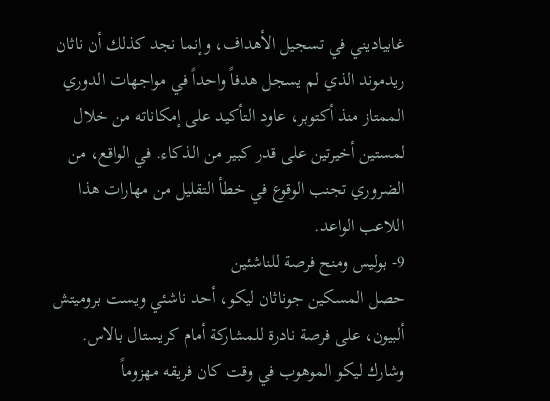غابياديني في تسجيل الأهداف، وإنما نجد كذلك أن ناثان ريدموند الذي لم يسجل هدفاً واحداً في مواجهات الدوري الممتاز منذ أكتوبر، عاود التأكيد على إمكاناته من خلال لمستين أخيرتين على قدر كبير من الذكاء. في الواقع، من الضروري تجنب الوقوع في خطأ التقليل من مهارات هذا اللاعب الواعد.
9- بوليس ومنح فرصة للناشئين
حصل المسكين جوناثان ليكو، أحد ناشئي ويست بروميتش ألبيون، على فرصة نادرة للمشاركة أمام كريستال بالاس. وشارك ليكو الموهوب في وقت كان فريقه مهزوماً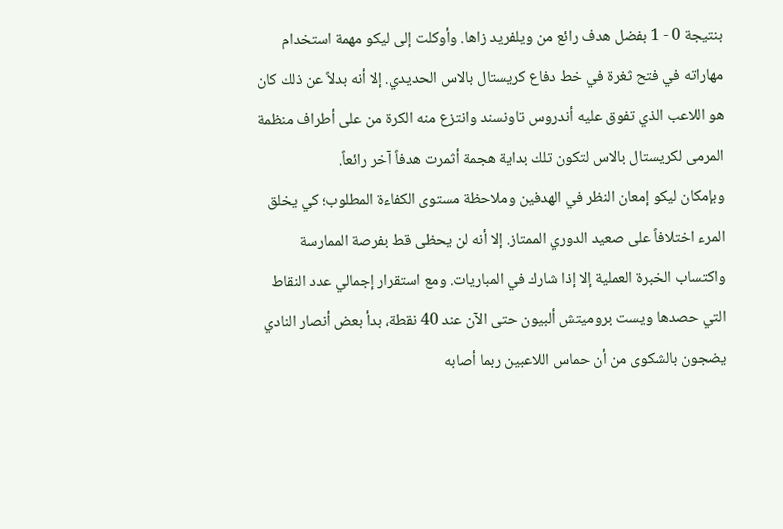بنتيجة 0 - 1 بفضل هدف رائع من ويلفريد زاها. وأوكلت إلى ليكو مهمة استخدام مهاراته في فتح ثغرة في خط دفاع كريستال بالاس الحديدي. إلا أنه بدلاً عن ذلك كان هو اللاعب الذي تفوق عليه أندروس تاونسند وانتزع منه الكرة من على أطراف منظمة المرمى لكريستال بالاس لتكون تلك بداية هجمة أثمرت هدفاً آخر رائعاً.
وبإمكان ليكو إمعان النظر في الهدفين وملاحظة مستوى الكفاءة المطلوب؛ كي يخلق المرء اختلافاً على صعيد الدوري الممتاز. إلا أنه لن يحظى قط بفرصة الممارسة واكتساب الخبرة العملية إلا إذا شارك في المباريات. ومع استقرار إجمالي عدد النقاط التي حصدها ويست بروميتش ألبيون حتى الآن عند 40 نقطة، بدأ بعض أنصار النادي يضجون بالشكوى من أن حماس اللاعبين ربما أصابه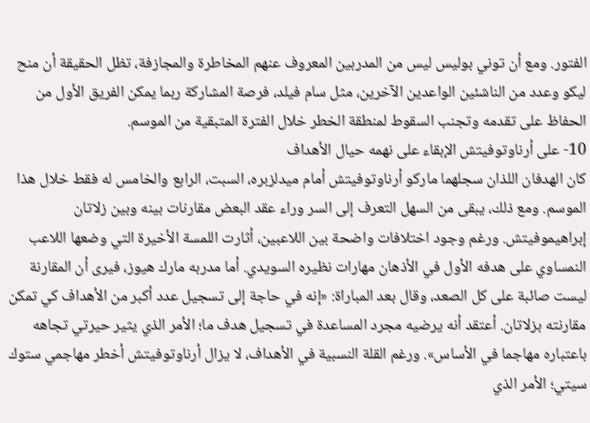الفتور. ومع أن توني بوليس ليس من المدربين المعروف عنهم المخاطرة والمجازفة، تظل الحقيقة أن منح ليكو وعدد من الناشئين الواعدين الآخرين، مثل سام فيلد، فرصة المشاركة ربما يمكن الفريق الأول من الحفاظ على تقدمه وتجنب السقوط لمنطقة الخطر خلال الفترة المتبقية من الموسم.
10- على أرناوتوفيتش الإبقاء على نهمه حيال الأهداف
كان الهدفان اللذان سجلهما ماركو أرناوتوفيتش أمام ميدلزبره، السبت، الرابع والخامس له فقط خلال هذا الموسم. ومع ذلك، يبقى من السهل التعرف إلى السر وراء عقد البعض مقارنات بينه وبين زلاتان إبراهيموفيتش. ورغم وجود اختلافات واضحة بين اللاعبين، أثارت اللمسة الأخيرة التي وضعها اللاعب النمساوي على هدفه الأول في الأذهان مهارات نظيره السويدي. أما مدربه مارك هيوز، فيرى أن المقارنة ليست صائبة على كل الصعد، وقال بعد المباراة: «إنه في حاجة إلى تسجيل عدد أكبر من الأهداف كي تمكن مقارنته بزلاتان. أعتقد أنه يرضيه مجرد المساعدة في تسجيل هدف ما؛ الأمر الذي يثير حيرتي تجاهه باعتباره مهاجما في الأساس». ورغم القلة النسبية في الأهداف، لا يزال أرناوتوفيتش أخطر مهاجمي ستوك سيتي؛ الأمر الذي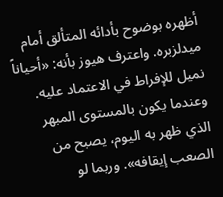أظهره بوضوح بأدائه المتألق أمام ميدلزبره. واعترف هيوز بأنه: «أحياناً نميل للإفراط في الاعتماد عليه. وعندما يكون بالمستوى المبهر الذي ظهر به اليوم، يصبح من الصعب إيقافه». وربما لو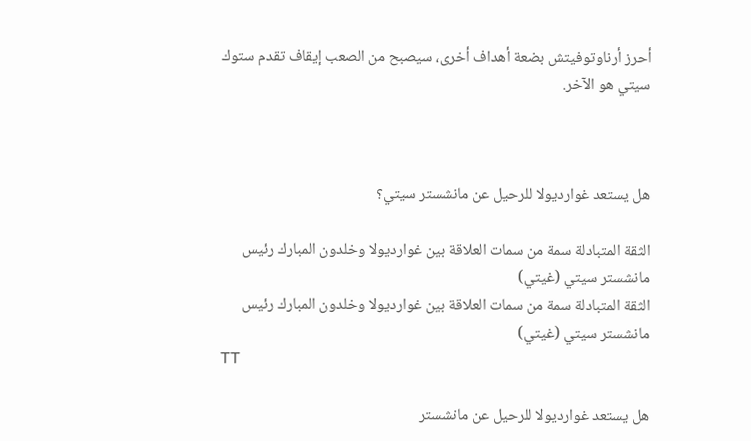أحرز أرناوتوفيتش بضعة أهداف أخرى، سيصبح من الصعب إيقاف تقدم ستوك سيتي هو الآخر.



هل يستعد غوارديولا للرحيل عن مانشستر سيتي؟

الثقة المتبادلة سمة من سمات العلاقة بين غوارديولا وخلدون المبارك رئيس مانشستر سيتي (غيتي)
الثقة المتبادلة سمة من سمات العلاقة بين غوارديولا وخلدون المبارك رئيس مانشستر سيتي (غيتي)
TT

هل يستعد غوارديولا للرحيل عن مانشستر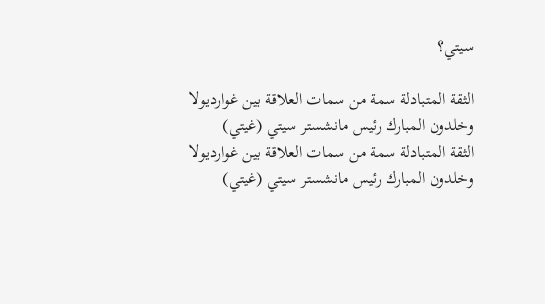سيتي؟

الثقة المتبادلة سمة من سمات العلاقة بين غوارديولا وخلدون المبارك رئيس مانشستر سيتي (غيتي)
الثقة المتبادلة سمة من سمات العلاقة بين غوارديولا وخلدون المبارك رئيس مانشستر سيتي (غيتي)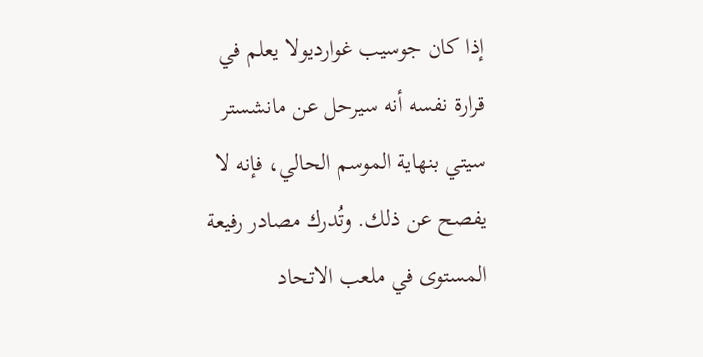إذا كان جوسيب غوارديولا يعلم في قرارة نفسه أنه سيرحل عن مانشستر سيتي بنهاية الموسم الحالي، فإنه لا يفصح عن ذلك. وتُدرك مصادر رفيعة المستوى في ملعب الاتحاد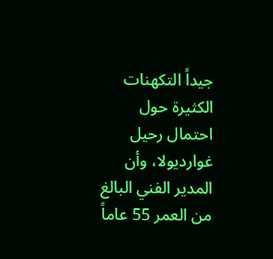جيداً التكهنات الكثيرة حول احتمال رحيل غوارديولا، وأن المدير الفني البالغ من العمر 55 عاماً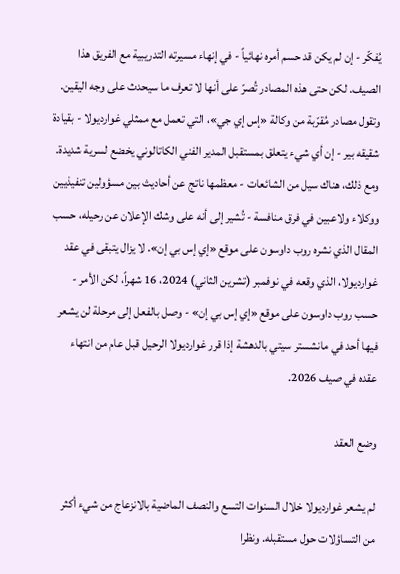يُفكّر - إن لم يكن قد حسم أمره نهائياً - في إنهاء مسيرته التدريبية مع الفريق هذا الصيف. لكن حتى هذه المصادر تُصرّ على أنها لا تعرف ما سيحدث على وجه اليقين. وتقول مصادر مُقرّبة من وكالة «إس إي جي»، التي تعمل مع ممثلي غوارديولا - بقيادة شقيقه بير - إن أي شيء يتعلق بمستقبل المدير الفني الكاتالوني يخضع لسرية شديدة. ومع ذلك، هناك سيل من الشائعات - معظمها ناتج عن أحاديث بين مسؤولين تنفيذيين ووكلاء ولاعبين في فرق منافسة - تُشير إلى أنه على وشك الإعلان عن رحيله، حسب المقال الذي نشره روب داوسون على موقع «إي إس بي إن». لا يزال يتبقى في عقد غوارديولا، الذي وقعه في نوفمبر (تشرين الثاني) 2024، 16 شهراً، لكن الأمر - حسب روب داوسون على موقع «إي إس بي إن» - وصل بالفعل إلى مرحلة لن يشعر فيها أحد في مانشستر سيتي بالدهشة إذا قرر غوارديولا الرحيل قبل عام من انتهاء عقده في صيف 2026.

وضع العقد

لم يشعر غوارديولا خلال السنوات التسع والنصف الماضية بالانزعاج من شيء أكثر من التساؤلات حول مستقبله. ونظرا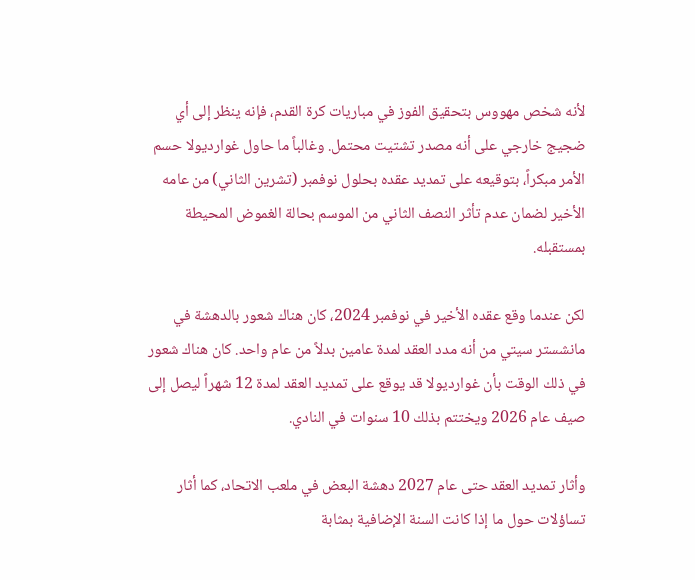لأنه شخص مهووس بتحقيق الفوز في مباريات كرة القدم، فإنه ينظر إلى أي ضجيج خارجي على أنه مصدر تشتيت محتمل. وغالباً ما حاول غوارديولا حسم الأمر مبكراً، بتوقيعه على تمديد عقده بحلول نوفمبر (تشرين الثاني) من عامه الأخير لضمان عدم تأثر النصف الثاني من الموسم بحالة الغموض المحيطة بمستقبله.

لكن عندما وقع عقده الأخير في نوفمبر 2024، كان هناك شعور بالدهشة في مانشستر سيتي من أنه مدد العقد لمدة عامين بدلاً من عام واحد. كان هناك شعور في ذلك الوقت بأن غوارديولا قد يوقع على تمديد العقد لمدة 12 شهراً ليصل إلى صيف عام 2026 ويختتم بذلك 10 سنوات في النادي.

وأثار تمديد العقد حتى عام 2027 دهشة البعض في ملعب الاتحاد، كما أثار تساؤلات حول ما إذا كانت السنة الإضافية بمثابة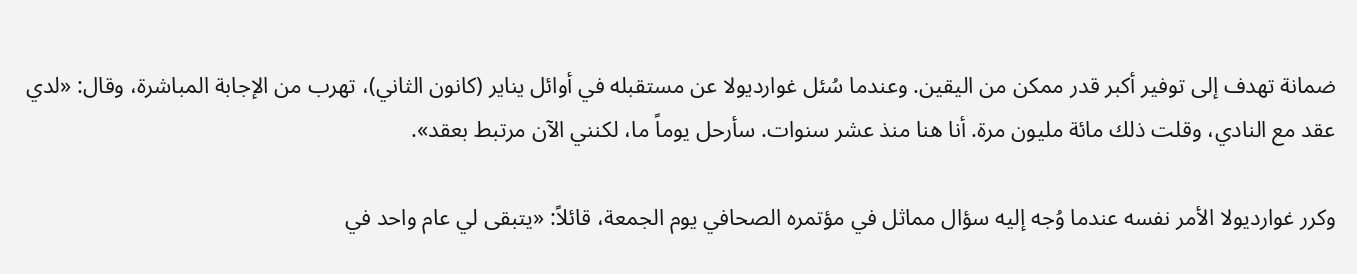ضمانة تهدف إلى توفير أكبر قدر ممكن من اليقين. وعندما سُئل غوارديولا عن مستقبله في أوائل يناير (كانون الثاني)، تهرب من الإجابة المباشرة، وقال: «لدي عقد مع النادي، وقلت ذلك مائة مليون مرة. أنا هنا منذ عشر سنوات. سأرحل يوماً ما، لكنني الآن مرتبط بعقد».

وكرر غوارديولا الأمر نفسه عندما وُجه إليه سؤال مماثل في مؤتمره الصحافي يوم الجمعة، قائلاً: «يتبقى لي عام واحد في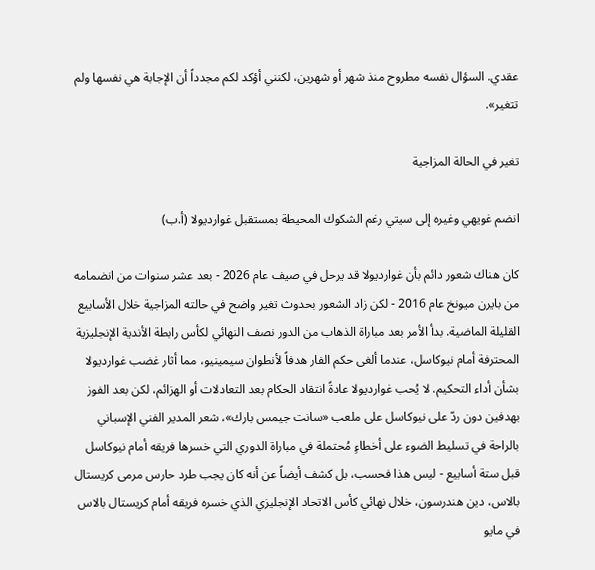عقدي. السؤال نفسه مطروح منذ شهر أو شهرين، لكنني أؤكد لكم مجدداً أن الإجابة هي نفسها ولم تتغير».

تغير في الحالة المزاجية

انضم غويهي وغيره إلى سيتي رغم الشكوك المحيطة بمستقبل غوارديولا (أ.ب)

كان هناك شعور دائم بأن غوارديولا قد يرحل في صيف عام 2026 - بعد عشر سنوات من انضمامه من بايرن ميونخ عام 2016 - لكن زاد الشعور بحدوث تغير واضح في حالته المزاجية خلال الأسابيع القليلة الماضية. بدأ الأمر بعد مباراة الذهاب من الدور نصف النهائي لكأس رابطة الأندية الإنجليزية المحترفة أمام نيوكاسل، عندما ألغى حكم الفار هدفاً لأنطوان سيمينيو، مما أثار غضب غوارديولا بشأن أداء التحكيم. لا يُحب غوارديولا عادةً انتقاد الحكام بعد التعادلات أو الهزائم، لكن بعد الفوز بهدفين دون ردّ على نيوكاسل على ملعب «سانت جيمس بارك»، شعر المدير الفني الإسباني بالراحة في تسليط الضوء على أخطاءٍ مُحتملة في مباراة الدوري التي خسرها فريقه أمام نيوكاسل قبل ستة أسابيع - ليس هذا فحسب، بل كشف أيضاً عن أنه كان يجب طرد حارس مرمى كريستال بالاس، دين هندرسون، خلال نهائي كأس الاتحاد الإنجليزي الذي خسره فريقه أمام كريستال بالاس في مايو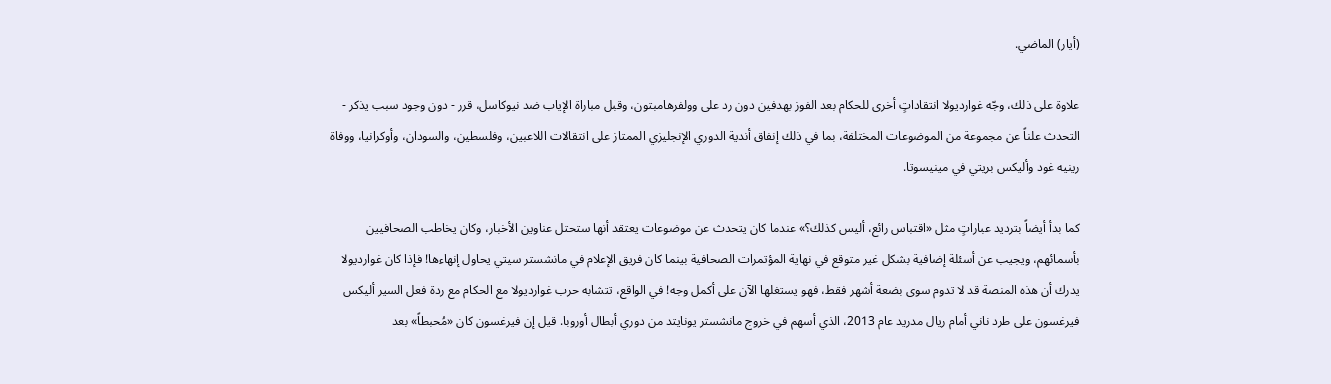(أيار) الماضي.

علاوة على ذلك، وجّه غوارديولا انتقاداتٍ أخرى للحكام بعد الفوز بهدفين دون رد على وولفرهامبتون، وقبل مباراة الإياب ضد نيوكاسل، قرر - دون وجود سبب يذكر - التحدث علناً عن مجموعة من الموضوعات المختلفة، بما في ذلك إنفاق أندية الدوري الإنجليزي الممتاز على انتقالات اللاعبين، وفلسطين، والسودان، وأوكرانيا، ووفاة رينيه غود وأليكس بريتي في مينيسوتا.

كما بدأ أيضاً بترديد عباراتٍ مثل «اقتباس رائع، أليس كذلك؟» عندما كان يتحدث عن موضوعات يعتقد أنها ستحتل عناوين الأخبار، وكان يخاطب الصحافيين بأسمائهم، ويجيب عن أسئلة إضافية بشكل غير متوقع في نهاية المؤتمرات الصحافية بينما كان فريق الإعلام في مانشستر سيتي يحاول إنهاءها! فإذا كان غوارديولا يدرك أن هذه المنصة قد لا تدوم سوى بضعة أشهر فقط، فهو يستغلها الآن على أكمل وجه! في الواقع، تتشابه حرب غوارديولا مع الحكام مع ردة فعل السير أليكس فيرغسون على طرد ناني أمام ريال مدريد عام 2013، الذي أسهم في خروج مانشستر يونايتد من دوري أبطال أوروبا. قيل إن فيرغسون كان «مُحبطاً» بعد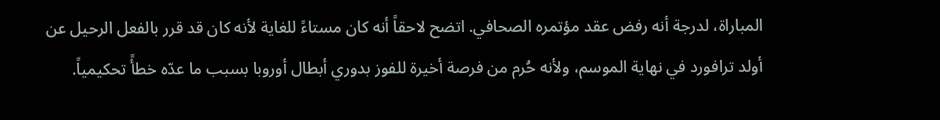المباراة، لدرجة أنه رفض عقد مؤتمره الصحافي. اتضح لاحقاً أنه كان مستاءً للغاية لأنه كان قد قرر بالفعل الرحيل عن أولد ترافورد في نهاية الموسم، ولأنه حُرم من فرصة أخيرة للفوز بدوري أبطال أوروبا بسبب ما عدّه خطأً تحكيمياً.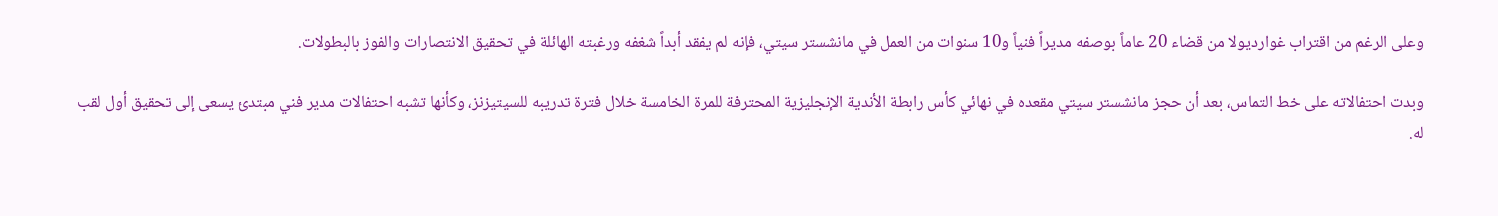وعلى الرغم من اقتراب غوارديولا من قضاء 20 عاماً بوصفه مديراً فنياً و10 سنوات من العمل في مانشستر سيتي، فإنه لم يفقد أبداً شغفه ورغبته الهائلة في تحقيق الانتصارات والفوز بالبطولات.

وبدت احتفالاته على خط التماس، بعد أن حجز مانشستر سيتي مقعده في نهائي كأس رابطة الأندية الإنجليزية المحترفة للمرة الخامسة خلال فترة تدريبه للسيتيزنز، وكأنها تشبه احتفالات مدير فني مبتدئ يسعى إلى تحقيق أول لقب له.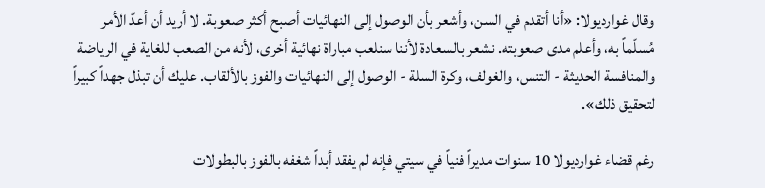وقال غوارديولا: «أنا أتقدم في السن، وأشعر بأن الوصول إلى النهائيات أصبح أكثر صعوبة. لا أريد أن أعدّ الأمر مُسلّماً به، وأعلم مدى صعوبته. نشعر بالسعادة لأننا سنلعب مباراة نهائية أخرى، لأنه من الصعب للغاية في الرياضة والمنافسة الحديثة - التنس، والغولف، وكرة السلة - الوصول إلى النهائيات والفوز بالألقاب. عليك أن تبذل جهداً كبيراً لتحقيق ذلك».

رغم قضاء غوارديولا 10 سنوات مديراً فنياً في سيتي فإنه لم يفقد أبداً شغفه بالفوز بالبطولات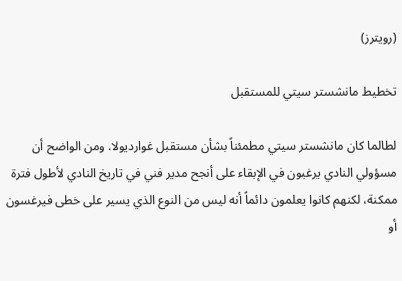(رويترز)

تخطيط مانشستر سيتي للمستقبل

لطالما كان مانشستر سيتي مطمئناً بشأن مستقبل غوارديولا. ومن الواضح أن مسؤولي النادي يرغبون في الإبقاء على أنجح مدير فني في تاريخ النادي لأطول فترة ممكنة، لكنهم كانوا يعلمون دائماً أنه ليس من النوع الذي يسير على خطى فيرغسون أو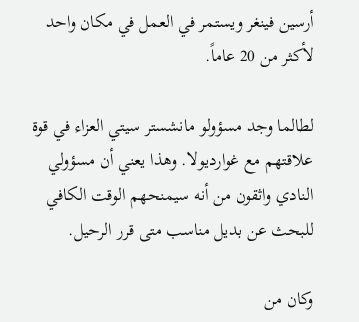أرسين فينغر ويستمر في العمل في مكان واحد لأكثر من 20 عاماً.

لطالما وجد مسؤولو مانشستر سيتي العزاء في قوة علاقتهم مع غوارديولا. وهذا يعني أن مسؤولي النادي واثقون من أنه سيمنحهم الوقت الكافي للبحث عن بديل مناسب متى قرر الرحيل.

وكان من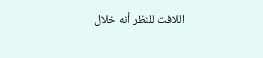اللافت للنظر أنه خلال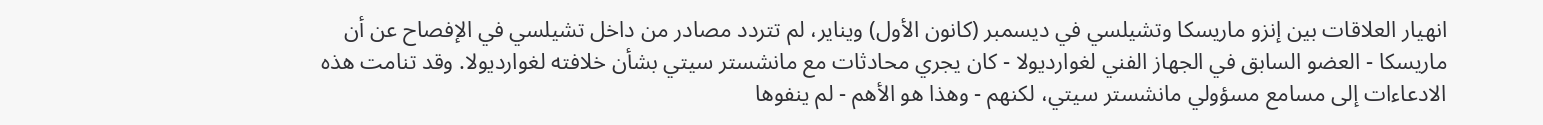انهيار العلاقات بين إنزو ماريسكا وتشيلسي في ديسمبر (كانون الأول) ويناير، لم تتردد مصادر من داخل تشيلسي في الإفصاح عن أن ماريسكا - العضو السابق في الجهاز الفني لغوارديولا - كان يجري محادثات مع مانشستر سيتي بشأن خلافته لغوارديولا. وقد تنامت هذه الادعاءات إلى مسامع مسؤولي مانشستر سيتي، لكنهم - وهذا هو الأهم - لم ينفوها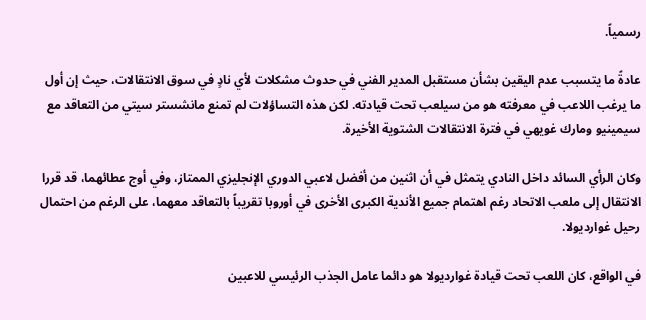رسمياً.

عادةً ما يتسبب عدم اليقين بشأن مستقبل المدير الفني في حدوث مشكلات لأي نادٍ في سوق الانتقالات، حيث إن أول ما يرغب اللاعب في معرفته هو من سيلعب تحت قيادته. لكن هذه التساؤلات لم تمنع مانشستر سيتي من التعاقد مع سيمينيو ومارك غويهي في فترة الانتقالات الشتوية الأخيرة.

وكان الرأي السائد داخل النادي يتمثل في أن اثنين من أفضل لاعبي الدوري الإنجليزي الممتاز، وفي أوج عطائهما، قد قررا الانتقال إلى ملعب الاتحاد رغم اهتمام جميع الأندية الكبرى الأخرى في أوروبا تقريباً بالتعاقد معهما، على الرغم من احتمال رحيل غوارديولا.

في الواقع، كان اللعب تحت قيادة غوارديولا هو دائما عامل الجذب الرئيسي للاعبين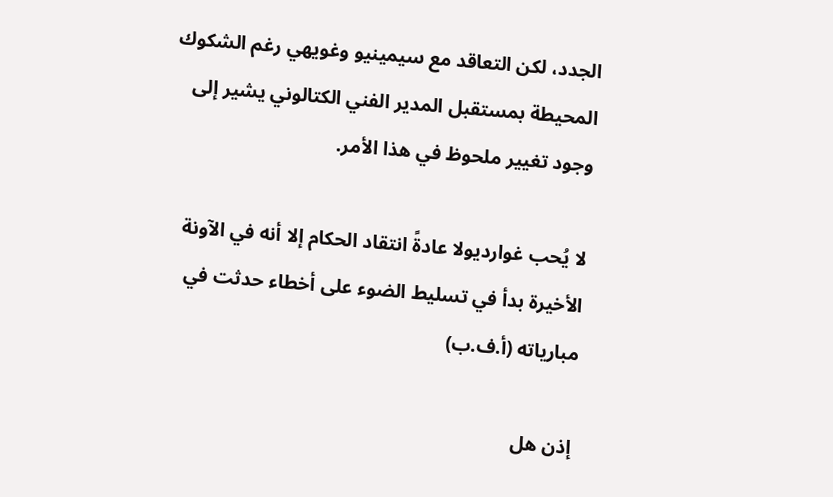الجدد، لكن التعاقد مع سيمينيو وغويهي رغم الشكوك المحيطة بمستقبل المدير الفني الكتالوني يشير إلى وجود تغيير ملحوظ في هذا الأمر.

لا يُحب غوارديولا عادةً انتقاد الحكام إلا أنه في الآونة الأخيرة بدأ في تسليط الضوء على أخطاء حدثت في مبارياته (أ.ف.ب)

إذن هل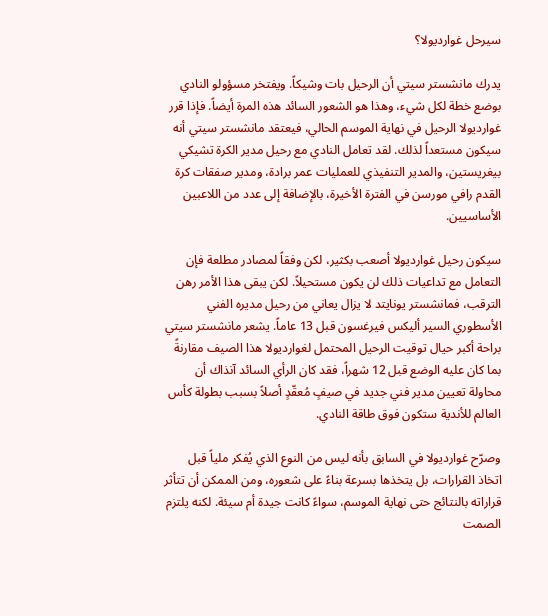سيرحل غوارديولا؟

يدرك مانشستر سيتي أن الرحيل بات وشيكاً. ويفتخر مسؤولو النادي بوضع خطة لكل شيء، وهذا هو الشعور السائد هذه المرة أيضاً. فإذا قرر غوارديولا الرحيل في نهاية الموسم الحالي، فيعتقد مانشستر سيتي أنه سيكون مستعداً لذلك. لقد تعامل النادي مع رحيل مدير الكرة تشيكي بيغريستين، والمدير التنفيذي للعمليات عمر برادة، ومدير صفقات كرة القدم رافي مورسن في الفترة الأخيرة، بالإضافة إلى عدد من اللاعبين الأساسيين.

سيكون رحيل غوارديولا أصعب بكثير، لكن وفقاً لمصادر مطلعة فإن التعامل مع تداعيات ذلك لن يكون مستحيلاً. لكن يبقى هذا الأمر رهن الترقب، فمانشستر يونايتد لا يزال يعاني من رحيل مديره الفني الأسطوري السير أليكس فيرغسون قبل 13 عاماً. يشعر مانشستر سيتي براحة أكبر حيال توقيت الرحيل المحتمل لغوارديولا هذا الصيف مقارنةً بما كان عليه الوضع قبل 12 شهراً، فقد كان الرأي السائد آنذاك أن محاولة تعيين مدير فني جديد في صيفٍ مُعقّدٍ أصلاً بسبب بطولة كأس العالم للأندية ستكون فوق طاقة النادي.

وصرّح غوارديولا في السابق بأنه ليس من النوع الذي يُفكر ملياً قبل اتخاذ القرارات، بل يتخذها بسرعة بناءً على شعوره، ومن الممكن أن تتأثر قراراته بالنتائج حتى نهاية الموسم، سواءً كانت جيدة أم سيئة. لكنه يلتزم الصمت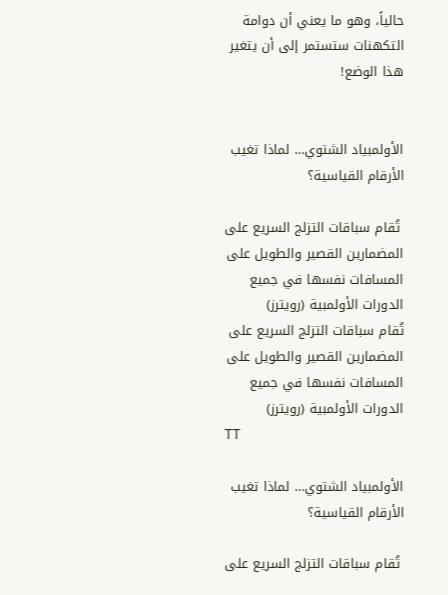حالياً، وهو ما يعني أن دوامة التكهنات ستستمر إلى أن يتغير هذا الوضع!


الأولمبياد الشتوي… لماذا تغيب الأرقام القياسية؟

 تُقام سباقات التزلج السريع على المضمارين القصير والطويل على المسافات نفسها في جميع الدورات الأولمبية (رويترز)
تُقام سباقات التزلج السريع على المضمارين القصير والطويل على المسافات نفسها في جميع الدورات الأولمبية (رويترز)
TT

الأولمبياد الشتوي… لماذا تغيب الأرقام القياسية؟

 تُقام سباقات التزلج السريع على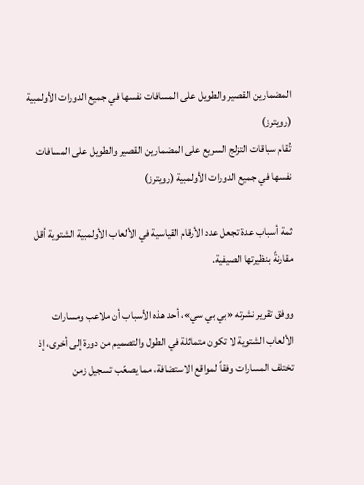المضمارين القصير والطويل على المسافات نفسها في جميع الدورات الأولمبية (رويترز)
تُقام سباقات التزلج السريع على المضمارين القصير والطويل على المسافات نفسها في جميع الدورات الأولمبية (رويترز)

ثمة أسباب عدة تجعل عدد الأرقام القياسية في الألعاب الأولمبية الشتوية أقل مقارنةً بنظيرتها الصيفية.

ووفق تقرير نشرته «بي بي سي»، أحد هذه الأسباب أن ملاعب ومسارات الألعاب الشتوية لا تكون متماثلة في الطول والتصميم من دورة إلى أخرى، إذ تختلف المسارات وفقاً لمواقع الاستضافة، مما يصعّب تسجيل زمن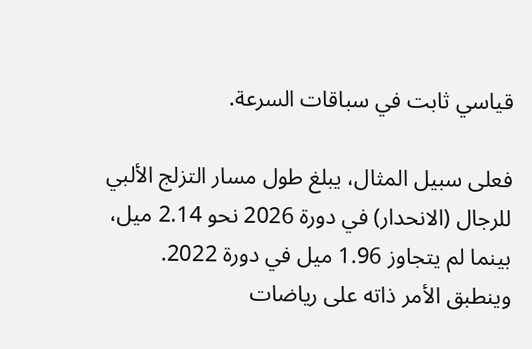قياسي ثابت في سباقات السرعة.

فعلى سبيل المثال، يبلغ طول مسار التزلج الألبي للرجال (الانحدار) في دورة 2026 نحو 2.14 ميل، بينما لم يتجاوز 1.96 ميل في دورة 2022. وينطبق الأمر ذاته على رياضات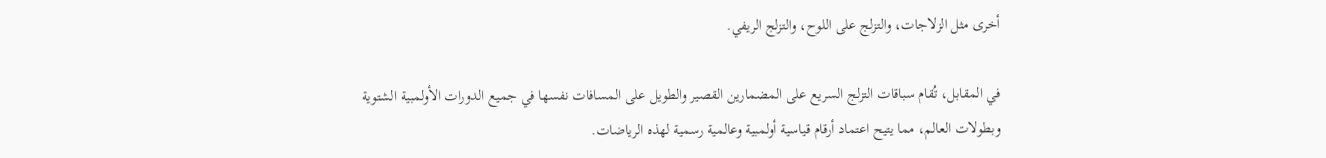أخرى مثل الزلاجات، والتزلج على اللوح، والتزلج الريفي.

في المقابل، تُقام سباقات التزلج السريع على المضمارين القصير والطويل على المسافات نفسها في جميع الدورات الأولمبية الشتوية وبطولات العالم، مما يتيح اعتماد أرقام قياسية أولمبية وعالمية رسمية لهذه الرياضات.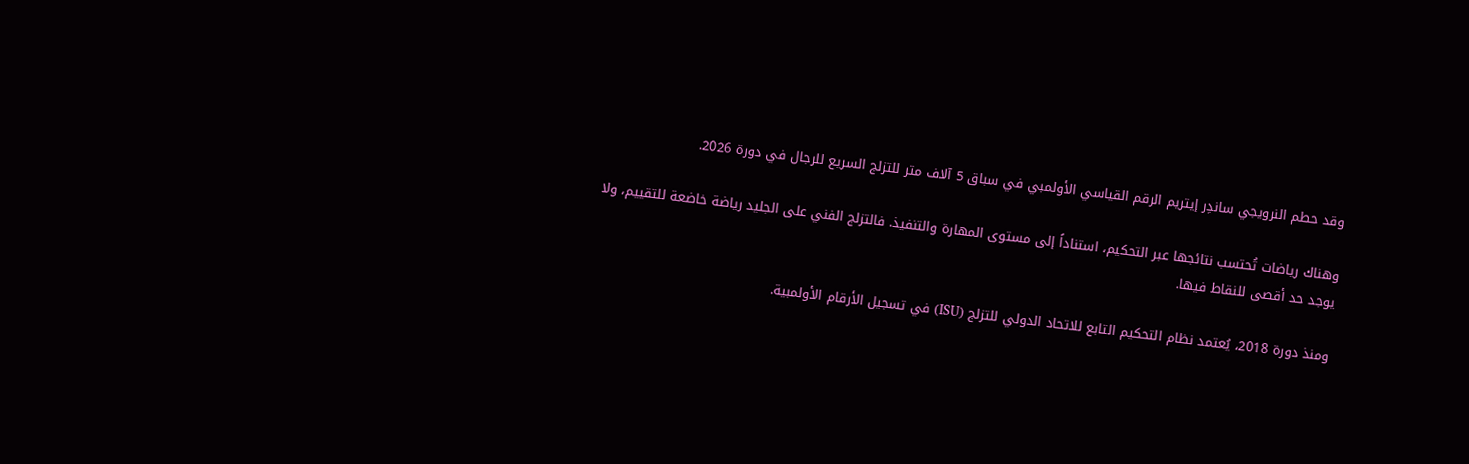وقد حطم النرويجي ساندِر إيتريم الرقم القياسي الأولمبي في سباق 5 آلاف متر للتزلج السريع للرجال في دورة 2026.

وهناك رياضات تُحتسب نتائجها عبر التحكيم، استناداً إلى مستوى المهارة والتنفيذ. فالتزلج الفني على الجليد رياضة خاضعة للتقييم، ولا يوجد حد أقصى للنقاط فيها.

ومنذ دورة 2018، يُعتمد نظام التحكيم التابع للاتحاد الدولي للتزلج (ISU) في تسجيل الأرقام الأولمبية.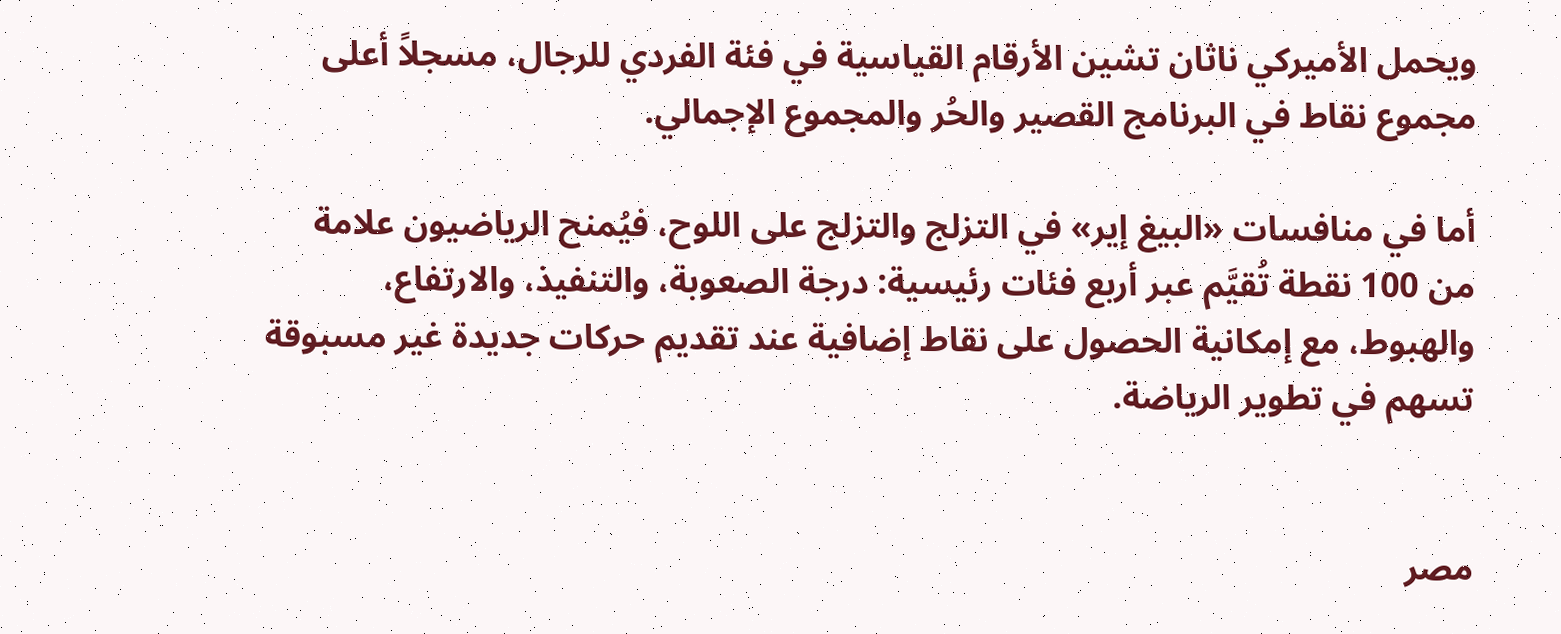ويحمل الأميركي ناثان تشين الأرقام القياسية في فئة الفردي للرجال، مسجلاً أعلى مجموع نقاط في البرنامج القصير والحُر والمجموع الإجمالي.

أما في منافسات «البيغ إير» في التزلج والتزلج على اللوح، فيُمنح الرياضيون علامة من 100 نقطة تُقيَّم عبر أربع فئات رئيسية: درجة الصعوبة، والتنفيذ، والارتفاع، والهبوط، مع إمكانية الحصول على نقاط إضافية عند تقديم حركات جديدة غير مسبوقة تسهم في تطوير الرياضة.


مصر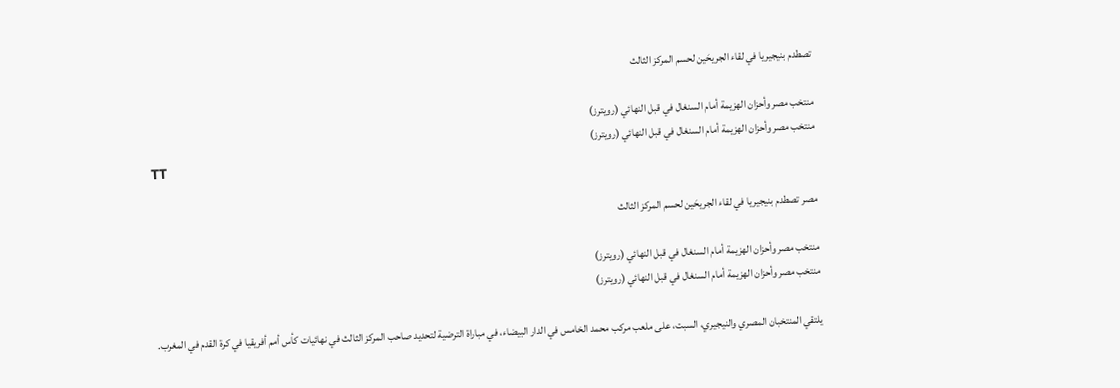تصطدم بنيجيريا في لقاء الجريحَين لحسم المركز الثالث

منتخب مصر وأحزان الهزيمة أمام السنغال في قبل النهائي (رويترز)
منتخب مصر وأحزان الهزيمة أمام السنغال في قبل النهائي (رويترز)
TT

مصر تصطدم بنيجيريا في لقاء الجريحَين لحسم المركز الثالث

منتخب مصر وأحزان الهزيمة أمام السنغال في قبل النهائي (رويترز)
منتخب مصر وأحزان الهزيمة أمام السنغال في قبل النهائي (رويترز)

يلتقي المنتخبان المصري والنيجيري، السبت، على ملعب مركب محمد الخامس في الدار البيضاء، في مباراة الترضية لتحديد صاحب المركز الثالث في نهائيات كأس أمم أفريقيا في كرة القدم في المغرب.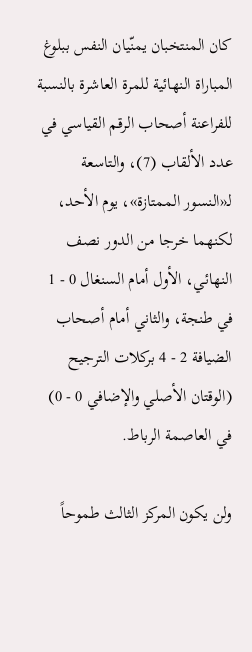كان المنتخبان يمنّيان النفس ببلوغ المباراة النهائية للمرة العاشرة بالنسبة للفراعنة أصحاب الرقم القياسي في عدد الألقاب (7)، والتاسعة لـ«النسور الممتازة»، يوم الأحد، لكنهما خرجا من الدور نصف النهائي، الأول أمام السنغال 0 - 1 في طنجة، والثاني أمام أصحاب الضيافة 2 - 4 بركلات الترجيح (الوقتان الأصلي والإضافي 0 - 0) في العاصمة الرباط.

ولن يكون المركز الثالث طموحاً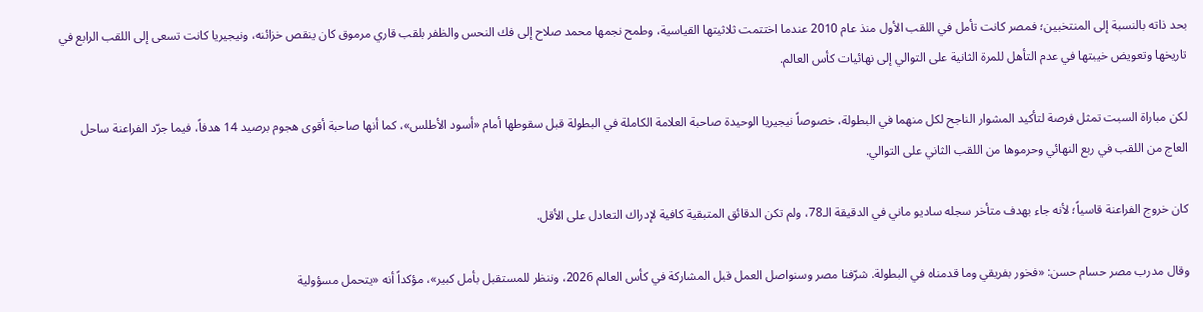بحد ذاته بالنسبة إلى المنتخبين؛ فمصر كانت تأمل في اللقب الأول منذ عام 2010 عندما اختتمت ثلاثيتها القياسية، وطمح نجمها محمد صلاح إلى فك النحس والظفر بلقب قاري مرموق كان ينقص خزائنه، ونيجيريا كانت تسعى إلى اللقب الرابع في تاريخها وتعويض خيبتها في عدم التأهل للمرة الثانية على التوالي إلى نهائيات كأس العالم.

لكن مباراة السبت تمثل فرصة لتأكيد المشوار الناجح لكل منهما في البطولة، خصوصاً نيجيريا الوحيدة صاحبة العلامة الكاملة في البطولة قبل سقوطها أمام «أسود الأطلس»، كما أنها صاحبة أقوى هجوم برصيد 14 هدفاً، فيما جرّد الفراعنة ساحل العاج من اللقب في ربع النهائي وحرموها من اللقب الثاني على التوالي.

كان خروج الفراعنة قاسياً؛ لأنه جاء بهدف متأخر سجله ساديو ماني في الدقيقة الـ78، ولم تكن الدقائق المتبقية كافية لإدراك التعادل على الأقل.

وقال مدرب مصر حسام حسن: «فخور بفريقي وما قدمناه في البطولة. شرّفنا مصر وسنواصل العمل قبل المشاركة في كأس العالم 2026، وننظر للمستقبل بأمل كبير»، مؤكداً أنه «يتحمل مسؤولية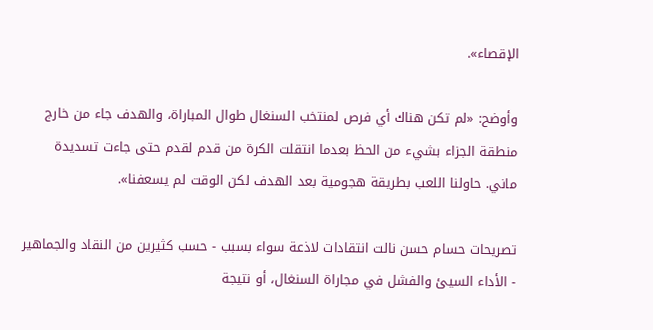الإقصاء».

وأوضح: «لم تكن هناك أي فرص لمنتخب السنغال طوال المباراة، والهدف جاء من خارج منطقة الجزاء بشيء من الحظ بعدما انتقلت الكرة من قدم لقدم حتى جاءت تسديدة ماني. حاولنا اللعب بطريقة هجومية بعد الهدف لكن الوقت لم يسعفنا».

تصريحات حسام حسن نالت انتقادات لاذعة سواء بسبب - حسب كثيرين من النقاد والجماهير - الأداء السيئ والفشل في مجاراة السنغال، أو نتيجة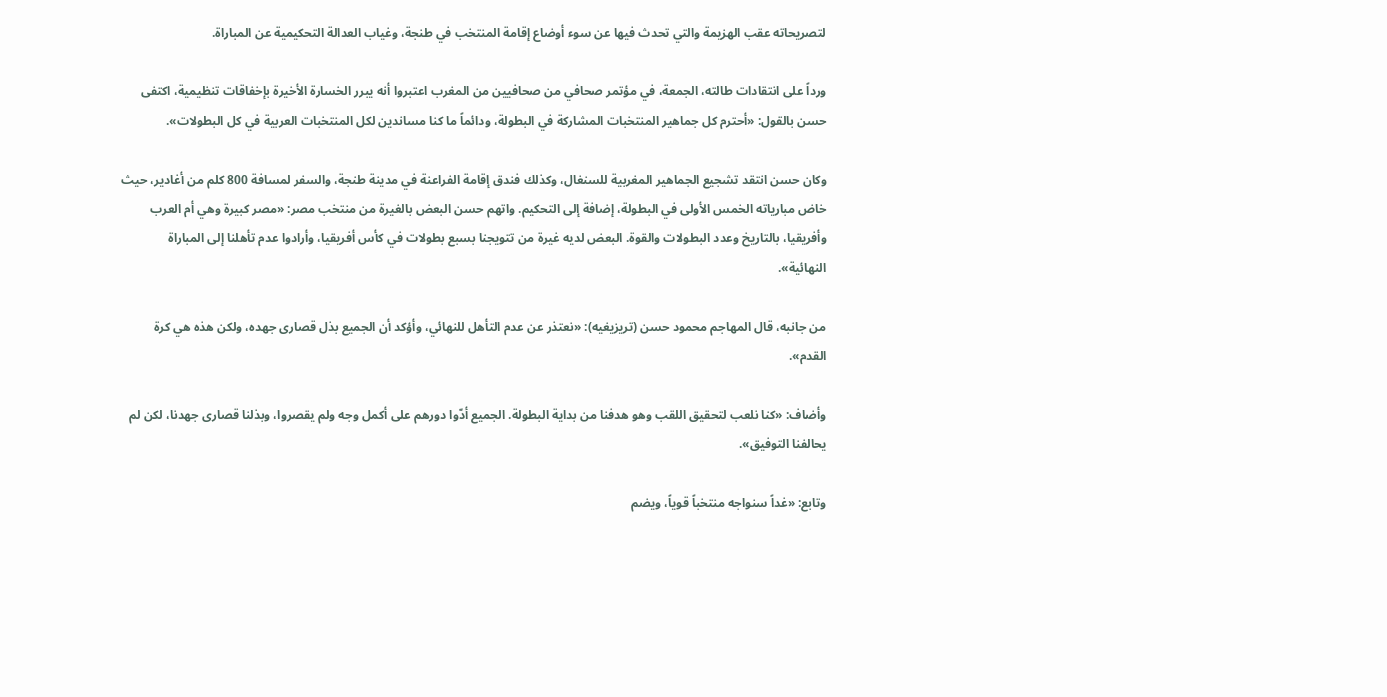لتصريحاته عقب الهزيمة والتي تحدث فيها عن سوء أوضاع إقامة المنتخب في طنجة، وغياب العدالة التحكيمية عن المباراة.

ورداً على انتقادات طالته، الجمعة، في مؤتمر صحافي من صحافيين من المغرب اعتبروا أنه يبرر الخسارة الأخيرة بإخفاقات تنظيمية، اكتفى حسن بالقول: «أحترم كل جماهير المنتخبات المشاركة في البطولة، ودائماً ما كنا مساندين لكل المنتخبات العربية في كل البطولات».

وكان حسن انتقد تشجيع الجماهير المغربية للسنغال، وكذلك فندق إقامة الفراعنة في مدينة طنجة، والسفر لمسافة 800 كلم من أغادير، حيث خاض مبارياته الخمس الأولى في البطولة، إضافة إلى التحكيم. واتهم حسن البعض بالغيرة من منتخب مصر: «مصر كبيرة وهي أم العرب وأفريقيا، بالتاريخ وعدد البطولات والقوة. البعض لديه غيرة من تتويجنا بسبع بطولات في كأس أفريقيا، وأرادوا عدم تأهلنا إلى المباراة النهائية».

من جانبه، قال المهاجم محمود حسن (تريزيغيه): «نعتذر عن عدم التأهل للنهائي، وأؤكد أن الجميع بذل قصارى جهده، ولكن هذه هي كرة القدم».

وأضاف: «كنا نلعب لتحقيق اللقب وهو هدفنا من بداية البطولة. الجميع أدّوا دورهم على أكمل وجه ولم يقصروا، وبذلنا قصارى جهدنا، لكن لم يحالفنا التوفيق».

وتابع: «غداً سنواجه منتخباً قوياً، ويضم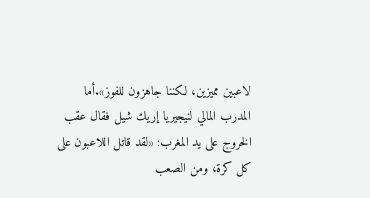لاعبين مميزين، لكننا جاهزون للفوز».أما المدرب المالي لنيجيريا إريك شيل فقال عقب الخروج على يد المغرب: «لقد قاتل اللاعبون على كل كرة، ومن الصعب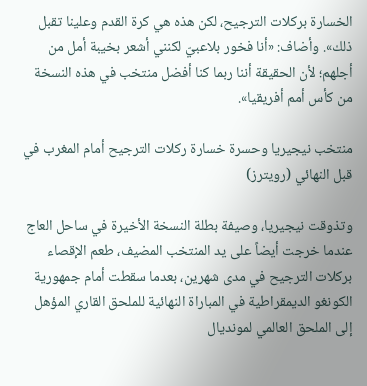الخسارة بركلات الترجيح، لكن هذه هي كرة القدم وعلينا تقبل ذلك». وأضاف: «أنا فخور بلاعبيّ لكنني أشعر بخيبة أمل من أجلهم؛ لأن الحقيقة أننا ربما كنا أفضل منتخب في هذه النسخة من كأس أمم أفريقيا».

منتخب نيجيريا وحسرة خسارة ركلات الترجيح أمام المغرب في قبل النهائي (رويترز)

وتذوقت نيجيريا، وصيفة بطلة النسخة الأخيرة في ساحل العاج عندما خرجت أيضاً على يد المنتخب المضيف، طعم الإقصاء بركلات الترجيح في مدى شهرين، بعدما سقطت أمام جمهورية الكونغو الديمقراطية في المباراة النهائية للملحق القاري المؤهل إلى الملحق العالمي لمونديال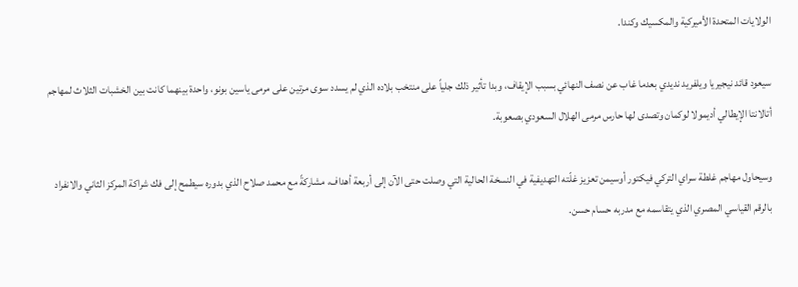الولايات المتحدة الأميركية والمكسيك وكندا.

سيعود قائد نيجيريا ويلفريد نديدي بعدما غاب عن نصف النهائي بسبب الإيقاف، وبدا تأثير ذلك جلياً على منتخب بلاده الذي لم يسدد سوى مرتين على مرمى ياسين بونو، واحدة بينهما كانت بين الخشبات الثلاث لمهاجم أتالانتا الإيطالي أديمولا لوكمان وتصدى لها حارس مرمى الهلال السعودي بصعوبة.

وسيحاول مهاجم غلطة سراي التركي فيكتور أوسيمن تعزيز غلّته التهديفية في النسخة الحالية التي وصلت حتى الآن إلى أربعة أهداف، مشاركةً مع محمد صلاح الذي بدوره سيطمح إلى فك شراكة المركز الثاني والانفراد بالرقم القياسي المصري الذي يتقاسمه مع مدربه حسام حسن.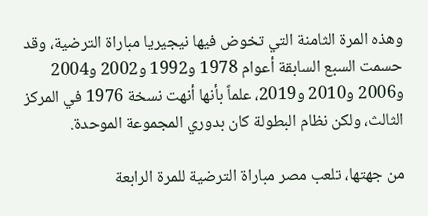وهذه المرة الثامنة التي تخوض فيها نيجيريا مباراة الترضية، وقد حسمت السبع السابقة أعوام 1978 و1992 و2002 و2004 و2006 و2010 و2019، علماً بأنها أنهت نسخة 1976 في المركز الثالث، ولكن نظام البطولة كان بدوري المجموعة الموحدة.

من جهتها، تلعب مصر مباراة الترضية للمرة الرابعة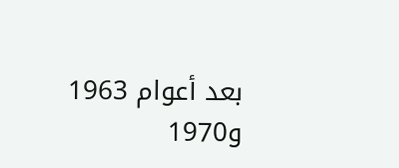بعد أعوام 1963 و1970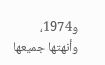و1974، وأنهتها جميعها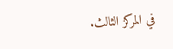في المركز الثالث.